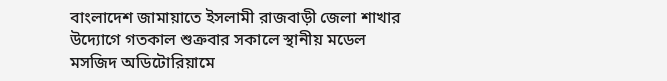বাংলাদেশ জামায়াতে ইসলামী রাজবাড়ী জেলা শাখার উদ্যোগে গতকাল শুক্রবার সকালে স্থানীয় মডেল মসজিদ অডিটোরিয়ামে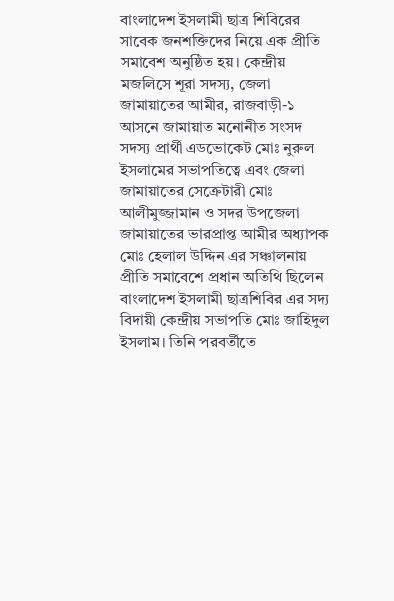বাংলাদেশ ইসলামী ছাত্র শিবিরের সাবেক জনশক্তিদের নিয়ে এক প্রীতি সমাবেশ অনুষ্ঠিত হয়। কেন্দ্রীয় মজলিসে শূরা সদস্য, জেলা জামায়াতের আমীর, রাজবাড়ী-১ আসনে জামায়াত মনোনীত সংসদ সদস্য প্রার্থী এডভোকেট মোঃ নুরুল ইসলামের সভাপতিত্বে এবং জেলা জামায়াতের সেক্রেটারী মোঃ আলীমুজ্জামান ও সদর উপজেলা জামায়াতের ভারপ্রাপ্ত আমীর অধ্যাপক মোঃ হেলাল উদ্দিন এর সঞ্চালনায় প্রীতি সমাবেশে প্রধান অতিথি ছিলেন বাংলাদেশ ইসলামী ছাত্রশিবির এর সদ্য বিদায়ী কেন্দ্রীয় সভাপতি মোঃ জাহিদুল ইসলাম। তিনি পরবর্তীতে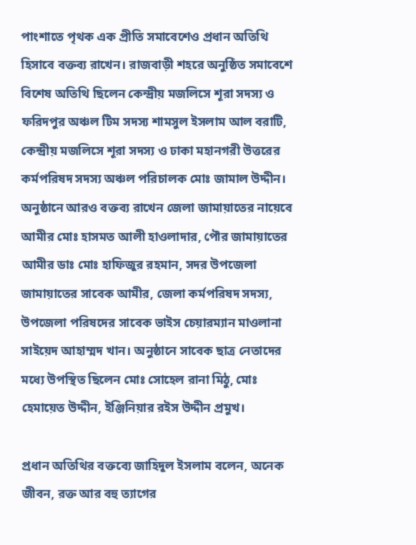পাংশাতে পৃথক এক প্রীতি সমাবেশেও প্রধান অতিথি হিসাবে বক্তব্য রাখেন। রাজবাড়ী শহরে অনুষ্ঠিত সমাবেশে বিশেষ অতিথি ছিলেন কেন্দ্রীয় মজলিসে শূরা সদস্য ও ফরিদপুর অঞ্চল টিম সদস্য শামসুল ইসলাম আল বরাটি, কেন্দ্রীয় মজলিসে শূরা সদস্য ও ঢাকা মহানগরী উত্তরের কর্মপরিষদ সদস্য অঞ্চল পরিচালক মোঃ জামাল উদ্দীন। অনুষ্ঠানে আরও বক্তব্য রাখেন জেলা জামায়াতের নায়েবে আমীর মোঃ হাসমত আলী হাওলাদার, পৌর জামায়াতের আমীর ডাঃ মোঃ হাফিজুর রহমান, সদর উপজেলা জামায়াতের সাবেক আমীর, জেলা কর্মপরিষদ সদস্য, উপজেলা পরিষদের সাবেক ভাইস চেয়ারম্যান মাওলানা সাইয়েদ আহাম্মদ খান। অনুষ্ঠানে সাবেক ছাত্র নেতাদের মধ্যে উপস্থিত ছিলেন মোঃ সোহেল রানা মিঠু, মোঃ হেমায়েত উদ্দীন, ইঞ্জিনিয়ার রইস উদ্দীন প্রমুখ।

প্রধান অতিথির বক্তব্যে জাহিদুল ইসলাম বলেন, অনেক জীবন, রক্ত আর বহু ত্যাগের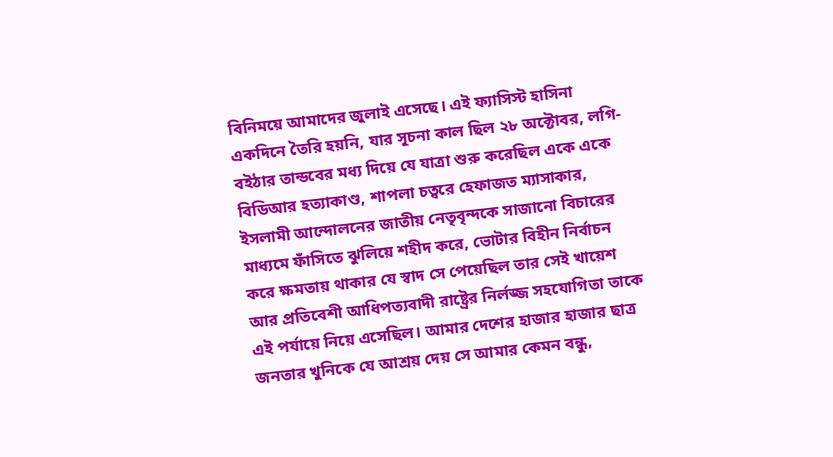বিনিময়ে আমাদের জুলাই এসেছে। এই ফ্যাসিস্ট হাসিনা একদিনে তৈরি হয়নি, যার সূচনা কাল ছিল ২৮ অক্টোবর, লগি-বইঠার তান্ডবের মধ্য দিয়ে যে যাত্রা শুরু করেছিল একে একে বিডিআর হত্যাকাণ্ড, শাপলা চত্বরে হেফাজত ম্যাসাকার, ইসলামী আন্দোলনের জাতীয় নেতৃবৃন্দকে সাজানো বিচারের মাধ্যমে ফাঁসিতে ঝুলিয়ে শহীদ করে, ভোটার বিহীন নির্বাচন করে ক্ষমতায় থাকার যে স্বাদ সে পেয়েছিল তার সেই খায়েশ আর প্রতিবেশী আধিপত্যবাদী রাষ্ট্রের নির্লজ্জ সহযোগিতা তাকে এই পর্যায়ে নিয়ে এসেছিল। আমার দেশের হাজার হাজার ছাত্র জনতার খুনিকে যে আশ্রয় দেয় সে আমার কেমন বন্ধু,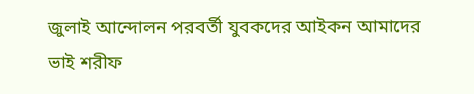জুলাই আন্দোলন পরবর্তী যুবকদের আইকন আমাদের ভাই শরীফ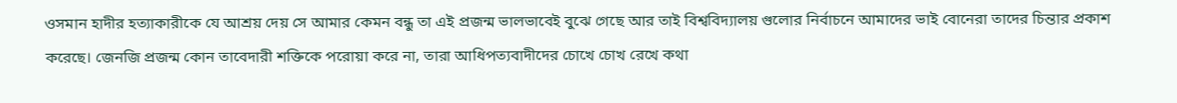ওসমান হাদীর হত্যাকারীকে যে আশ্রয় দেয় সে আমার কেমন বন্ধু তা এই প্রজন্ম ভালভাবেই বুঝে গেছে আর তাই বিশ্ববিদ্যালয় গুলোর নির্বাচনে আমাদের ভাই বোনেরা তাদের চিন্তার প্রকাশ করেছে। জেনজি প্রজন্ম কোন তাবেদারী শক্তিকে পরোয়া করে না, তারা আধিপত্যবাদীদের চোখে চোখ রেখে কথা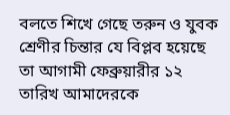বলতে শিখে গেছে তরুন ও যুবক শ্রেণীর চিন্তার যে বিপ্লব হয়েছে তা আগামী ফেব্রুয়ারীর ১২ তারিখ আমাদেরকে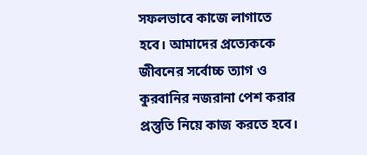সফলভাবে কাজে লাগাতে হবে। আমাদের প্রত্যেককে জীবনের সর্বোচ্চ ত্যাগ ও কুরবানির নজরানা পেশ করার প্রস্তুতি নিয়ে কাজ করতে হবে।